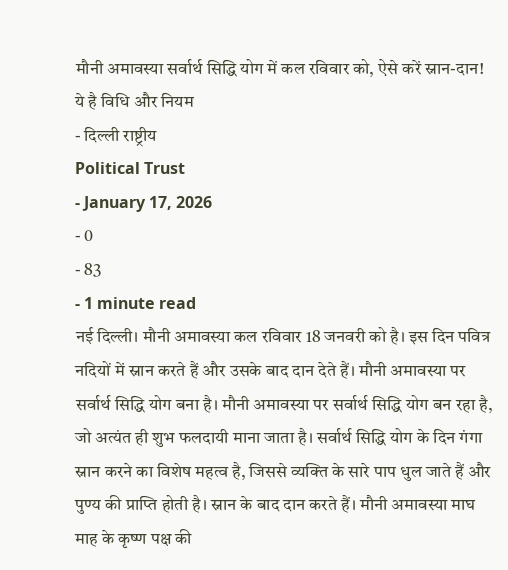मौनी अमावस्या सर्वार्थ सिद्धि योग में कल रविवार को, ऐसे करें स्नान-दान! ये है विधि और नियम
- दिल्ली राष्ट्रीय
Political Trust
- January 17, 2026
- 0
- 83
- 1 minute read
नई दिल्ली। मौनी अमावस्या कल रविवार 18 जनवरी को है। इस दिन पवित्र नदियों में स्नान करते हैं और उसके बाद दान देते हैं। मौनी अमावस्या पर सर्वार्थ सिद्धि योग बना है। मौनी अमावस्या पर सर्वार्थ सिद्धि योग बन रहा है, जो अत्यंत ही शुभ फलदायी माना जाता है। सर्वार्थ सिद्धि योग के दिन गंगा स्नान करने का विशेष महत्व है, जिससे व्यक्ति के सारे पाप धुल जाते हैं और पुण्य की प्राप्ति होती है। स्नान के बाद दान करते हैं। मौनी अमावस्या माघ माह के कृष्ण पक्ष की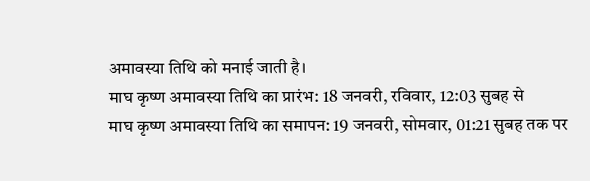अमावस्या तिथि को मनाई जाती है।
माघ कृष्ण अमावस्या तिथि का प्रारंभ: 18 जनवरी, रविवार, 12:03 सुबह से
माघ कृष्ण अमावस्या तिथि का समापन: 19 जनवरी, सोमवार, 01:21 सुबह तक पर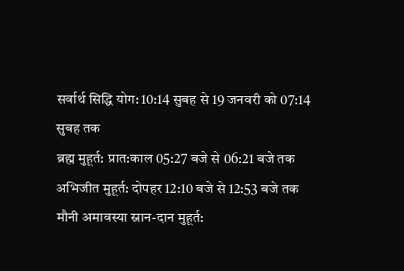सर्वार्थ सिद्धि योग: 10:14 सुबह से 19 जनवरी को 07:14 सुबह तक
ब्रह्म मुहूर्त: प्रात:काल 05:27 बजे से 06:21 बजे तक
अभिजीत मुहूर्त: दोपहर 12:10 बजे से 12:53 बजे तक
मौनी अमावस्या स्नान-दान मुहूर्त: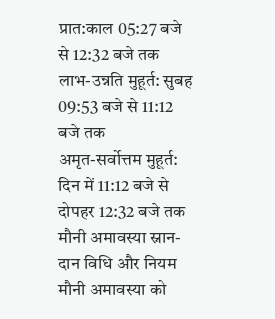प्रात:काल 05:27 बजे से 12:32 बजे तक
लाभ-उन्नति मुहूर्त: सुबह 09:53 बजे से 11:12 बजे तक
अमृत-सर्वोत्तम मुहूर्त: दिन में 11:12 बजे से दोपहर 12:32 बजे तक
मौनी अमावस्या स्नान-दान विधि और नियम
मौनी अमावस्या को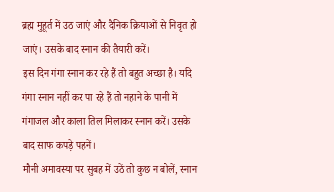ब्रह्म मुहूर्त में उठ जाएं और दैनिक क्रियाओं से निवृत हो जाएं। उसके बाद स्नान की तैयारी करें।
इस दिन गंगा स्नान कर रहे हैं तो बहुत अच्छा है। यदि गंगा स्नान नहीं कर पा रहे हैं तो नहाने के पानी में गंगाजल और काला तिल मिलाकर स्नान करें। उसके बाद साफ कपड़े पहनें।
मौनी अमावस्या पर सुबह में उठें तो कुछ न बोलें, स्नान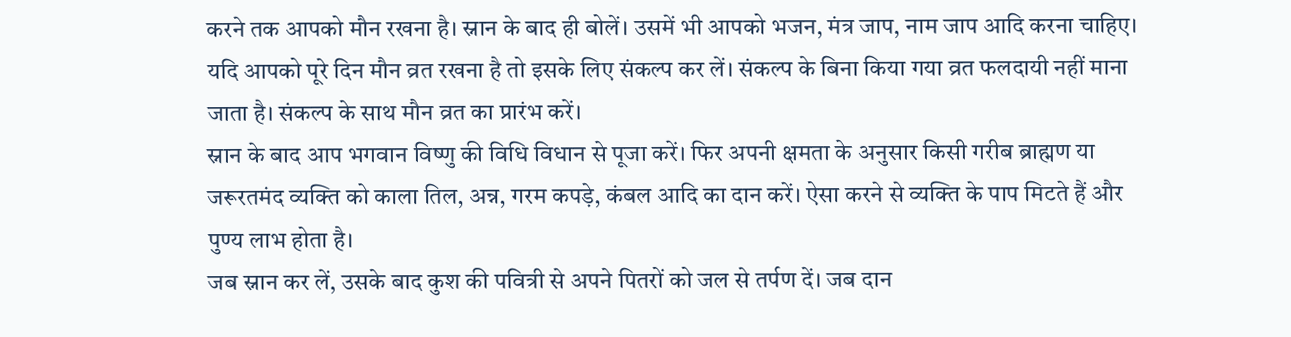करने तक आपको मौन रखना है। स्नान के बाद ही बोलें। उसमें भी आपको भजन, मंत्र जाप, नाम जाप आदि करना चाहिए।
यदि आपको पूरे दिन मौन व्रत रखना है तो इसके लिए संकल्प कर लें। संकल्प के बिना किया गया व्रत फलदायी नहीं माना जाता है। संकल्प के साथ मौन व्रत का प्रारंभ करें।
स्नान के बाद आप भगवान विष्णु की विधि विधान से पूजा करें। फिर अपनी क्षमता के अनुसार किसी गरीब ब्राह्मण या जरूरतमंद व्यक्ति को काला तिल, अन्न, गरम कपड़े, कंबल आदि का दान करें। ऐसा करने से व्यक्ति के पाप मिटते हैं और पुण्य लाभ होता है।
जब स्नान कर लें, उसके बाद कुश की पवित्री से अपने पितरों को जल से तर्पण दें। जब दान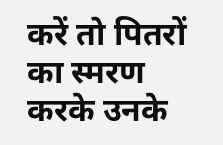करें तो पितरों का स्मरण करके उनके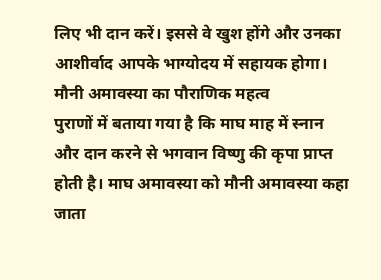लिए भी दान करें। इससे वे खुश होंगे और उनका आशीर्वाद आपके भाग्योदय में सहायक होगा।
मौनी अमावस्या का पौराणिक महत्व
पुराणों में बताया गया है कि माघ माह में स्नान और दान करने से भगवान विष्णु की कृपा प्राप्त होती है। माघ अमावस्या को मौनी अमावस्या कहा जाता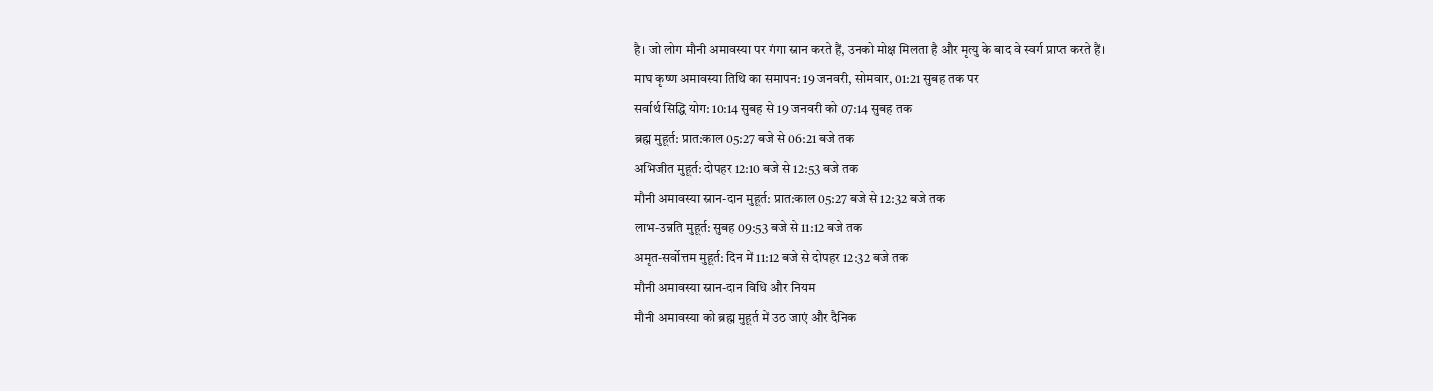है। जो लोग मौनी अमावस्या पर गंगा स्नान करते हैं, उनको मोक्ष मिलता है और मृत्यु के बाद वे स्वर्ग प्राप्त करते हैं।
माघ कृष्ण अमावस्या तिथि का समापन: 19 जनवरी, सोमवार, 01:21 सुबह तक पर
सर्वार्थ सिद्धि योग: 10:14 सुबह से 19 जनवरी को 07:14 सुबह तक
ब्रह्म मुहूर्त: प्रात:काल 05:27 बजे से 06:21 बजे तक
अभिजीत मुहूर्त: दोपहर 12:10 बजे से 12:53 बजे तक
मौनी अमावस्या स्नान-दान मुहूर्त: प्रात:काल 05:27 बजे से 12:32 बजे तक
लाभ-उन्नति मुहूर्त: सुबह 09:53 बजे से 11:12 बजे तक
अमृत-सर्वोत्तम मुहूर्त: दिन में 11:12 बजे से दोपहर 12:32 बजे तक
मौनी अमावस्या स्नान-दान विधि और नियम
मौनी अमावस्या को ब्रह्म मुहूर्त में उठ जाएं और दैनिक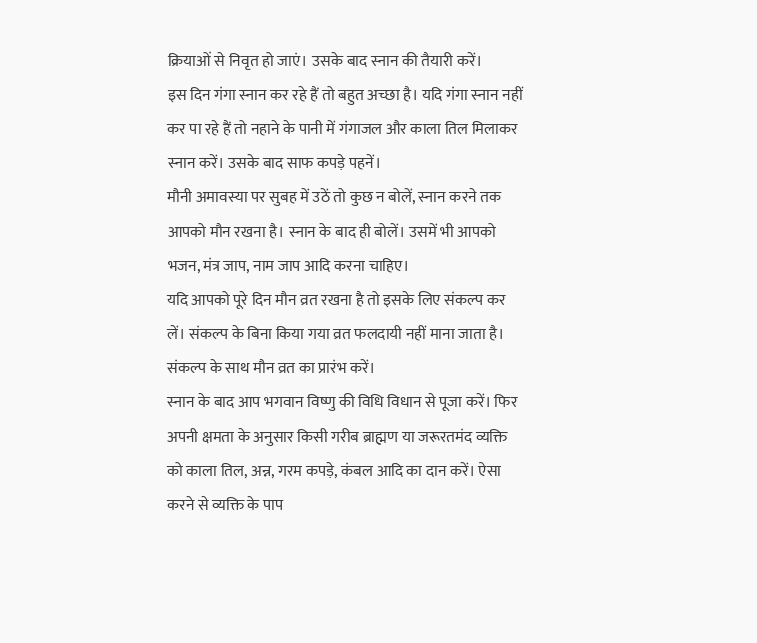क्रियाओं से निवृत हो जाएं। उसके बाद स्नान की तैयारी करें।
इस दिन गंगा स्नान कर रहे हैं तो बहुत अच्छा है। यदि गंगा स्नान नहीं कर पा रहे हैं तो नहाने के पानी में गंगाजल और काला तिल मिलाकर स्नान करें। उसके बाद साफ कपड़े पहनें।
मौनी अमावस्या पर सुबह में उठें तो कुछ न बोलें, स्नान करने तक आपको मौन रखना है। स्नान के बाद ही बोलें। उसमें भी आपको भजन, मंत्र जाप, नाम जाप आदि करना चाहिए।
यदि आपको पूरे दिन मौन व्रत रखना है तो इसके लिए संकल्प कर लें। संकल्प के बिना किया गया व्रत फलदायी नहीं माना जाता है। संकल्प के साथ मौन व्रत का प्रारंभ करें।
स्नान के बाद आप भगवान विष्णु की विधि विधान से पूजा करें। फिर अपनी क्षमता के अनुसार किसी गरीब ब्राह्मण या जरूरतमंद व्यक्ति को काला तिल, अन्न, गरम कपड़े, कंबल आदि का दान करें। ऐसा करने से व्यक्ति के पाप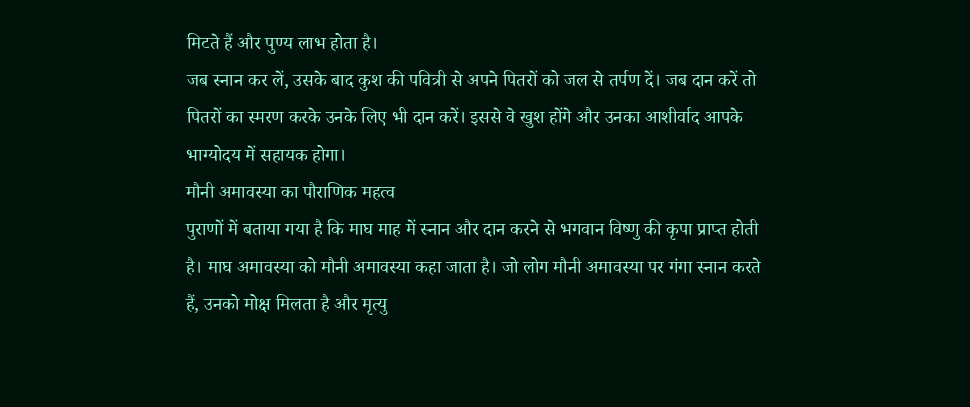मिटते हैं और पुण्य लाभ होता है।
जब स्नान कर लें, उसके बाद कुश की पवित्री से अपने पितरों को जल से तर्पण दें। जब दान करें तो पितरों का स्मरण करके उनके लिए भी दान करें। इससे वे खुश होंगे और उनका आशीर्वाद आपके भाग्योदय में सहायक होगा।
मौनी अमावस्या का पौराणिक महत्व
पुराणों में बताया गया है कि माघ माह में स्नान और दान करने से भगवान विष्णु की कृपा प्राप्त होती है। माघ अमावस्या को मौनी अमावस्या कहा जाता है। जो लोग मौनी अमावस्या पर गंगा स्नान करते हैं, उनको मोक्ष मिलता है और मृत्यु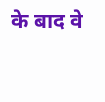के बाद वे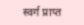स्वर्ग प्राप्त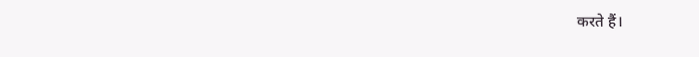करते हैं।